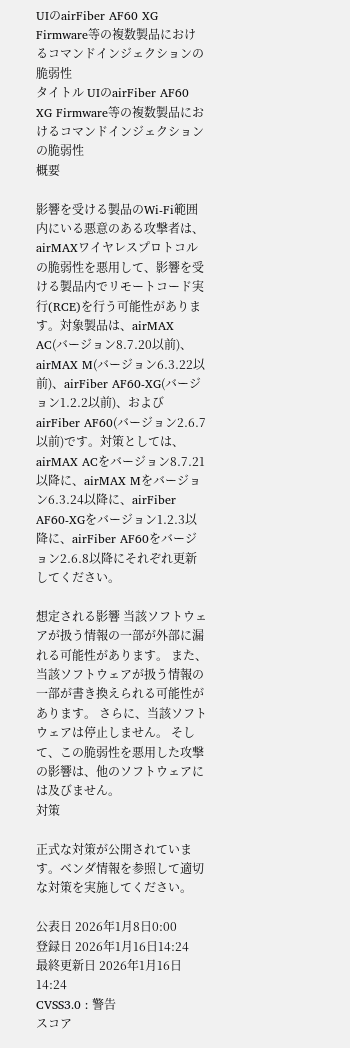UIのairFiber AF60 XG Firmware等の複数製品におけるコマンドインジェクションの脆弱性
タイトル UIのairFiber AF60 XG Firmware等の複数製品におけるコマンドインジェクションの脆弱性
概要

影響を受ける製品のWi-Fi範囲内にいる悪意のある攻撃者は、airMAXワイヤレスプロトコルの脆弱性を悪用して、影響を受ける製品内でリモートコード実行(RCE)を行う可能性があります。対象製品は、airMAX AC(バージョン8.7.20以前)、airMAX M(バージョン6.3.22以前)、airFiber AF60-XG(バージョン1.2.2以前)、およびairFiber AF60(バージョン2.6.7以前)です。対策としては、airMAX ACをバージョン8.7.21以降に、airMAX Mをバージョン6.3.24以降に、airFiber AF60-XGをバージョン1.2.3以降に、airFiber AF60をバージョン2.6.8以降にそれぞれ更新してください。

想定される影響 当該ソフトウェアが扱う情報の一部が外部に漏れる可能性があります。 また、当該ソフトウェアが扱う情報の一部が書き換えられる可能性があります。 さらに、当該ソフトウェアは停止しません。 そして、この脆弱性を悪用した攻撃の影響は、他のソフトウェアには及びません。
対策

正式な対策が公開されています。ベンダ情報を参照して適切な対策を実施してください。

公表日 2026年1月8日0:00
登録日 2026年1月16日14:24
最終更新日 2026年1月16日14:24
CVSS3.0 : 警告
スコア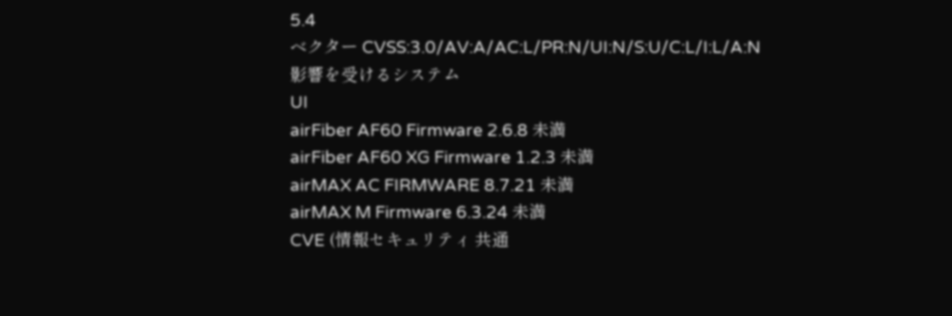5.4
ベクター CVSS:3.0/AV:A/AC:L/PR:N/UI:N/S:U/C:L/I:L/A:N
影響を受けるシステム
UI
airFiber AF60 Firmware 2.6.8 未満
airFiber AF60 XG Firmware 1.2.3 未満
airMAX AC FIRMWARE 8.7.21 未満
airMAX M Firmware 6.3.24 未満
CVE (情報セキュリティ 共通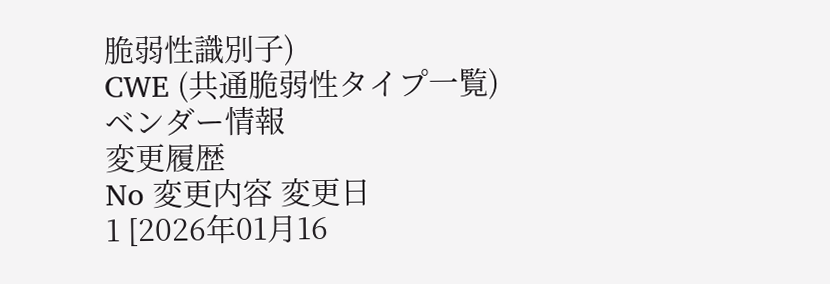脆弱性識別子)
CWE (共通脆弱性タイプ一覧)
ベンダー情報
変更履歴
No 変更内容 変更日
1 [2026年01月16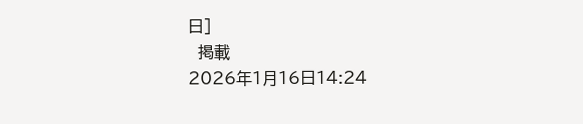日]
  掲載
2026年1月16日14:24